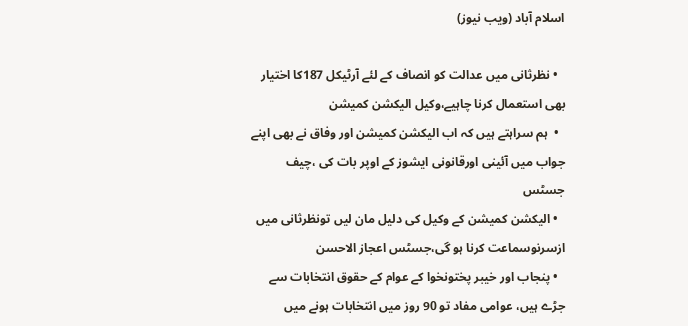اسلام آباد (ویب نیوز)

  • نظرثانی میں عدالت کو انصاف کے لئے آرٹیکل 187کا اختیار بھی استعمال کرنا چاہیے،وکیل الیکشن کمیشن
  •  ہم سراہتے ہیں کہ اب الیکشن کمیشن اور وفاق نے بھی اپنے جواب میں آئینی اورقانونی ایشوز کے اوپر بات کی ،چیف جسٹس
  • الیکشن کمیشن کے وکیل کی دلیل مان لیں تونظرثانی میں ازسرنوسماعت کرنا ہو گی،جسٹس اعجاز الاحسن
  • پنجاب اور خیبر پختونخوا کے عوام کے حقوق انتخابات سے جڑے ہیں، عوامی مفاد تو 90 روز میں انتخابات ہونے میں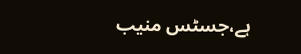ہے،جسٹس منیب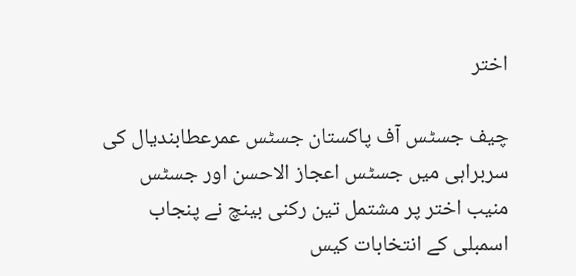اختر

چیف جسٹس آف پاکستان جسٹس عمرعطابندیال کی سربراہی میں جسٹس اعجاز الاحسن اور جسٹس منیب اختر پر مشتمل تین رکنی بینچ نے پنجاب اسمبلی کے انتخابات کیس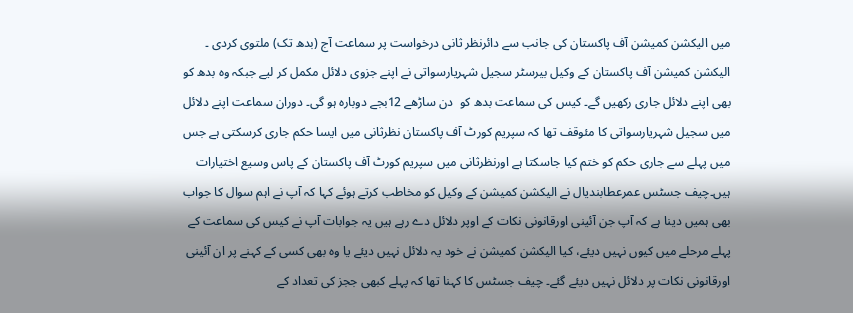میں الیکشن کمیشن آف پاکستان کی جانب سے دائرنظر ثانی درخواست پر سماعت آج (بدھ تک) ملتوی کردی ۔ الیکشن کمیشن آف پاکستان کے وکیل بیرسٹر سجیل شہریارسواتی نے اپنے جزوی دلائل مکمل کر لیے جبکہ وہ بدھ کو  بھی اپنے دلائل جاری رکھیں گے۔ کیس کی سماعت بدھ کو  دن ساڑھے 12بجے دوبارہ ہو گی۔ دوران سماعت اپنے دلائل میں سجیل شہریارسواتی کا مئوقف تھا کہ سپریم کورٹ آف پاکستان نظرثانی میں ایسا حکم جاری کرسکتی ہے جس میں پہلے سے جاری حکم کو ختم کیا جاسکتا ہے اورنظرثانی میں سپریم کورٹ آف پاکستان کے پاس وسیع اختیارات ہیں۔چیف جسٹس عمرعطابندیال نے الیکشن کمیشن کے وکیل کو مخاطب کرتے ہوئے کہا کہ آپ نے اہم سوال کا جواب بھی ہمیں دینا ہے کہ آپ جن آئینی اورقانونی نکات کے اوپر دلائل دے رہے ہیں یہ جوابات آپ نے کیس کی سماعت کے پہلے مرحلے میں کیوں نہیں دیئے، کیا الیکشن کمیشن نے خود یہ دلائل نہیں دیئے یا وہ بھی کسی کے کہنے پر ان آئینی اورقانونی نکات پر دلائل نہیں دیئے گئے۔ چیف جسٹس کا کہنا تھا کہ پہلے کبھی ججز کی تعداد کے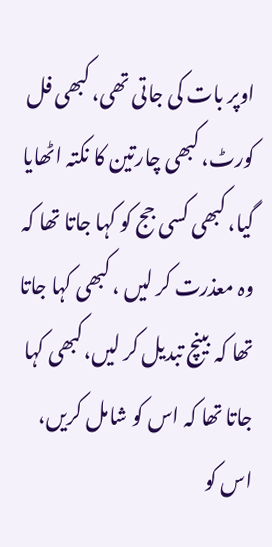اوپر بات کی جاتی تھی، کبھی فل کورٹ، کبھی چارتین کا نکتہ اٹھایا گیا، کبھی کسی جج کو کہا جاتا تھا کہ وہ معذرت کر لیں ، کبھی کہا جاتا تھا کہ بینچ تبدیل کر لیں،کبھی کہا جاتا تھا کہ اس کو شامل کریں، اس کو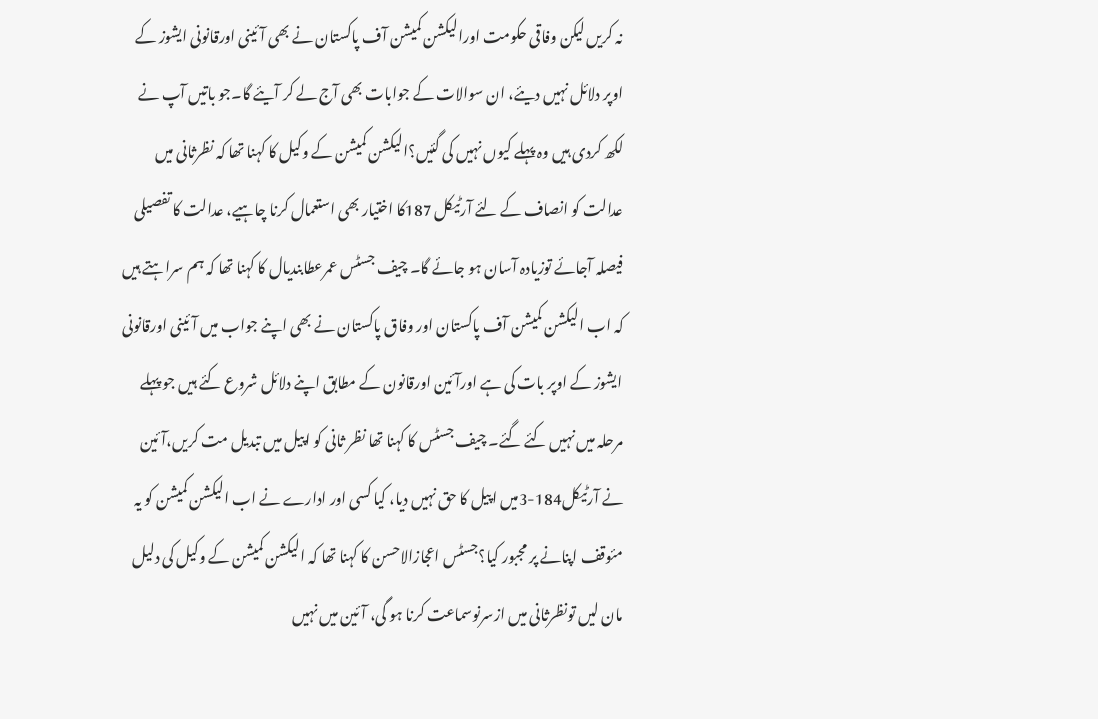نہ کریں لیکن وفاقی حکومت اورالیکشن کمیشن آف پاکستان نے بھی آئینی اورقانونی ایشوز کے اوپر دلائل نہیں دیئے، ان سوالات کے جوابات بھی آج لے کر آیئے گا۔جو باتیں آپ نے لکھ کردی ہیں وہ پہلے کیوں نہیں کی گئیں؟الیکشن کمیشن کے وکیل کا کہنا تھا کہ نظرثانی میں عدالت کو انصاف کے لئے آرٹیکل 187کا اختیار بھی استعمال کرنا چاہیے، عدالت کا تفصیلی فیصلہ آجائے توزیادہ آسان ہو جائے گا۔ چیف جسٹس عمرعطابندیال کا کہنا تھا کہ ہم سراہتے ہیں کہ اب الیکشن کمیشن آف پاکستان اور وفاق پاکستان نے بھی اپنے جواب میں آئینی اورقانونی ایشوز کے اوپر بات کی ہے اورآئین اورقانون کے مطابق اپنے دلائل شروع کئے ہیں جو پہلے مرحلہ میں نہیں کئے گئے۔ چیف جسٹس کا کہنا تھا نظر ثانی کو اپیل میں تبدیل مت کریں،آئین نے آرٹیکل184-3میں اپیل کا حق نہیں دیا، کیا کسی اور ادارے نے اب الیکشن کمیشن کو یہ مئوقف اپنانے پر مجبور کیا؟جسٹس اعجازالاحسن کا کہنا تھا کہ الیکشن کمیشن کے وکیل کی دلیل مان لیں تونظرثانی میں ازسرنوسماعت کرنا ہو گی، آئین میں نہیں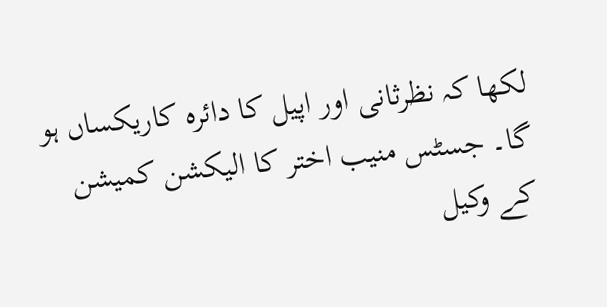لکھا کہ نظرثانی اور اپیل کا دائرہ کاریکساں ہو گا۔ جسٹس منیب اختر کا الیکشن کمیشن کے وکیل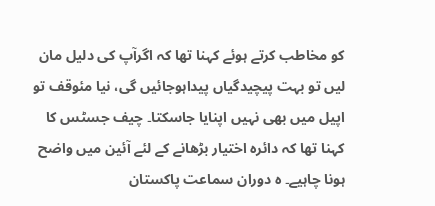کو مخاطب کرتے ہوئے کہنا تھا کہ اگرآپ کی دلیل مان لیں تو بہت پیچیدگیاں پیداہوجائیں گی، نیا مئوقف تو اپیل میں بھی نہیں اپنایا جاسکتا۔ چیف جسٹس کا کہنا تھا کہ دائرہ اختیار بڑھانے کے لئے آئین میں واضح ہونا چاہیے۔ ہ دوران سماعت پاکستان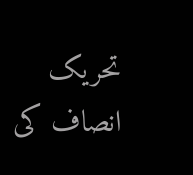تحریک انصاف کی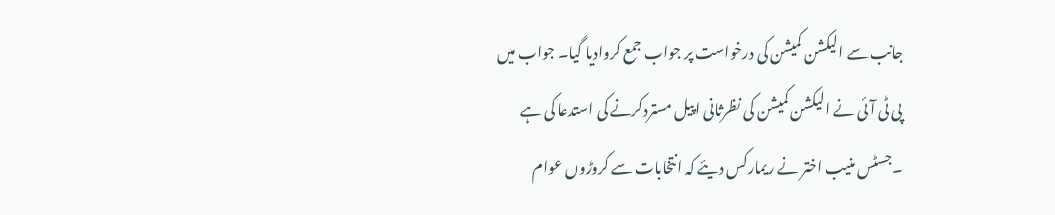جانب سے الیکشن کمیشن کی درخواست پر جواب جمع کروادیا گیا۔ جواب میں پی ٹی آئی نے الیکشن کمیشن کی نظرثانی اپیل مستردکرنے کی استدعا کی ہے ۔جسٹس منیب اختر نے ریمارکس دیئے کہ انتخابات سے کروڑوں عوام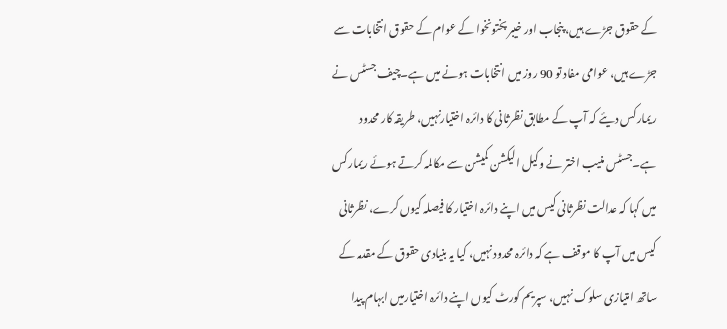کے حقوق جڑے ہیں، پنجاب اور خیبر پختونخوا کے عوام کے حقوق انتخابات سے جڑے ہیں، عوامی مفاد تو 90 روز میں انتخابات ہونے میں ہے۔چیف جسٹس نے ریمارکس دیئے کہ آپ کے مطابق نظرثانی کا دائرہ اختیارنہیں، طریقہ کار محدود ہے۔جسٹس منیب اختر نے وکیل الیکشن کمیشن سے مکالمہ کرتے ہوئے ریمارکس میں کہا کہ عدالت نظرثانی کیس میں اپنے دائرہ اختیار کا فیصلہ کیوں کرے، نظرثانی کیس میں آپ کا موقف ہے کہ دائرہ محدود نہیں، کیا یہ بنیادی حقوق کے مقدمہ کے ساتھ امتیازی سلوک نہیں، سپریم کورٹ کیوں اپنے دائرہ اختیارمیں ابہام پیدا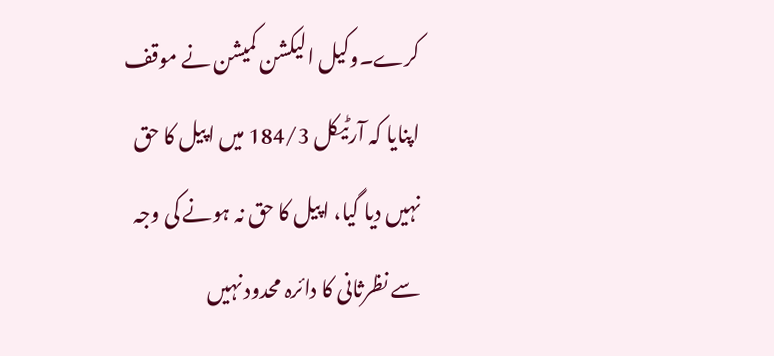کرے۔وکیل الیکشن کمیشن نے موقف اپنایا کہ آرٹیکل 184/3 میں اپیل کا حق نہیں دیا گیا، اپیل کا حق نہ ہونے کی وجہ سے نظرثانی کا دائرہ محدود نہیں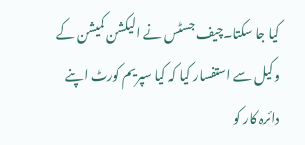کیا جا سکتا۔چیف جسٹس نے الیکشن کمیشن کے وکیل سے استفسار کیا کہ کیا سپریم کورٹ اپنے دائرہ کار کو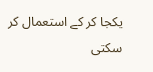یکجا کر کے استعمال کر سکتی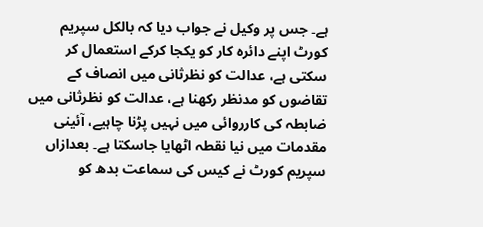ہے۔ جس پر وکیل نے جواب دیا کہ بالکل سپریم کورٹ اپنے دائرہ کار کو یکجا کرکے استعمال کر سکتی ہے، عدالت کو نظرثانی میں انصاف کے تقاضوں کو مدنظر رکھنا ہے، عدالت کو نظرثانی میں ضابطہ کی کارروائی میں نہیں پڑنا چاہیے، آئینی مقدمات میں نیا نقطہ اٹھایا جاسکتا ہے۔ بعدازاں سپریم کورٹ نے کیس کی سماعت بدھ کو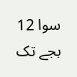سوا 12 بجے تک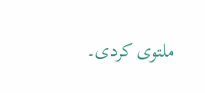ملتوی کردی۔